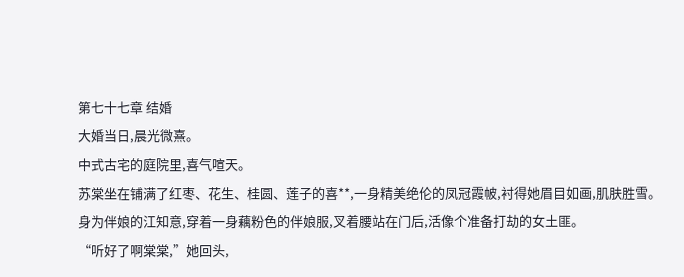第七十七章 结婚
大婚当日,晨光微熹。
中式古宅的庭院里,喜气喧天。
苏棠坐在铺满了红枣、花生、桂圆、莲子的喜**,一身精美绝伦的凤冠霞帔,衬得她眉目如画,肌肤胜雪。
身为伴娘的江知意,穿着一身藕粉色的伴娘服,叉着腰站在门后,活像个准备打劫的女土匪。
“听好了啊棠棠,”她回头,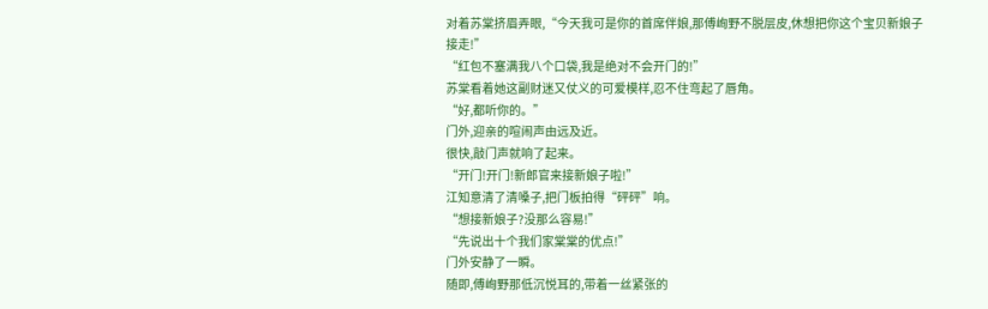对着苏棠挤眉弄眼,“今天我可是你的首席伴娘,那傅峋野不脱层皮,休想把你这个宝贝新娘子接走!”
“红包不塞满我八个口袋,我是绝对不会开门的!”
苏棠看着她这副财迷又仗义的可爱模样,忍不住弯起了唇角。
“好,都听你的。”
门外,迎亲的喧闹声由远及近。
很快,敲门声就响了起来。
“开门!开门!新郎官来接新娘子啦!”
江知意清了清嗓子,把门板拍得“砰砰”响。
“想接新娘子?没那么容易!”
“先说出十个我们家棠棠的优点!”
门外安静了一瞬。
随即,傅峋野那低沉悦耳的,带着一丝紧张的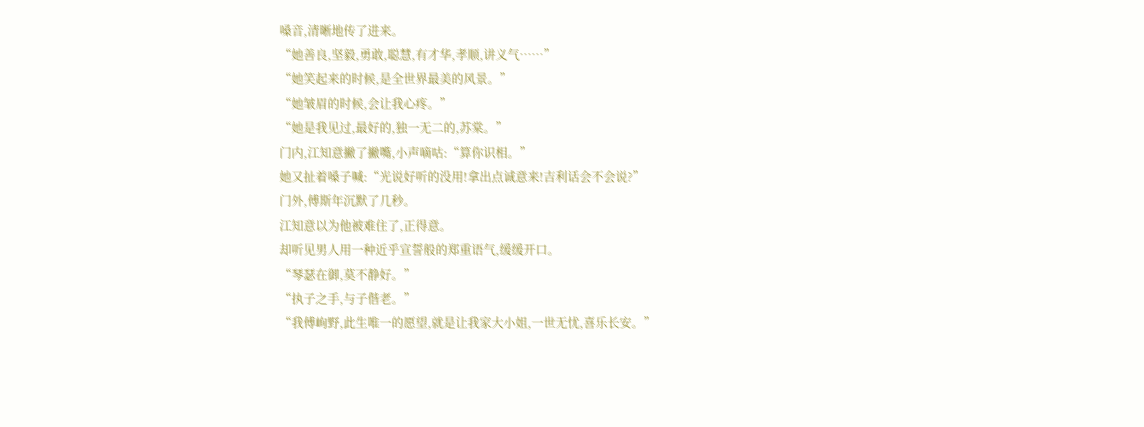嗓音,清晰地传了进来。
“她善良,坚毅,勇敢,聪慧,有才华,孝顺,讲义气……”
“她笑起来的时候,是全世界最美的风景。”
“她皱眉的时候,会让我心疼。”
“她是我见过,最好的,独一无二的,苏棠。”
门内,江知意撇了撇嘴,小声嘀咕:“算你识相。”
她又扯着嗓子喊:“光说好听的没用!拿出点诚意来!吉利话会不会说?”
门外,傅斯年沉默了几秒。
江知意以为他被难住了,正得意。
却听见男人用一种近乎宣誓般的郑重语气,缓缓开口。
“琴瑟在御,莫不静好。”
“执子之手,与子偕老。”
“我傅峋野,此生唯一的愿望,就是让我家大小姐,一世无忧,喜乐长安。”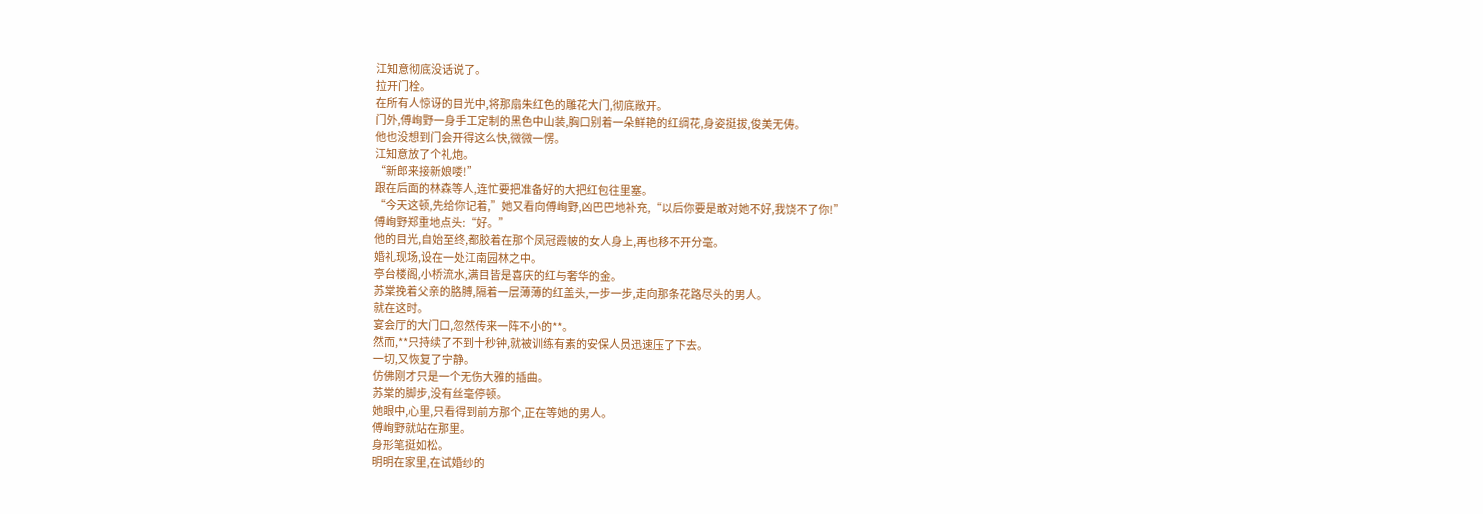江知意彻底没话说了。
拉开门栓。
在所有人惊讶的目光中,将那扇朱红色的雕花大门,彻底敞开。
门外,傅峋野一身手工定制的黑色中山装,胸口别着一朵鲜艳的红绸花,身姿挺拔,俊美无俦。
他也没想到门会开得这么快,微微一愣。
江知意放了个礼炮。
“新郎来接新娘喽!”
跟在后面的林森等人,连忙要把准备好的大把红包往里塞。
“今天这顿,先给你记着,”她又看向傅峋野,凶巴巴地补充,“以后你要是敢对她不好,我饶不了你!”
傅峋野郑重地点头:“好。”
他的目光,自始至终,都胶着在那个凤冠霞帔的女人身上,再也移不开分毫。
婚礼现场,设在一处江南园林之中。
亭台楼阁,小桥流水,满目皆是喜庆的红与奢华的金。
苏棠挽着父亲的胳膊,隔着一层薄薄的红盖头,一步一步,走向那条花路尽头的男人。
就在这时。
宴会厅的大门口,忽然传来一阵不小的**。
然而,**只持续了不到十秒钟,就被训练有素的安保人员迅速压了下去。
一切,又恢复了宁静。
仿佛刚才只是一个无伤大雅的插曲。
苏棠的脚步,没有丝毫停顿。
她眼中,心里,只看得到前方那个,正在等她的男人。
傅峋野就站在那里。
身形笔挺如松。
明明在家里,在试婚纱的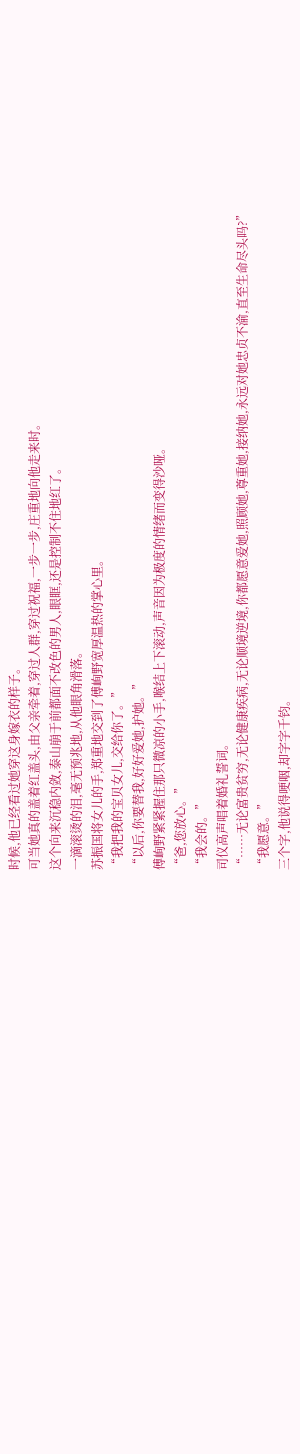时候,他已经看过她穿这身嫁衣的样子。
可当她真的盖着红盖头,由父亲牵着,穿过人群,穿过祝福,一步一步,庄重地向他走来时。
这个向来沉稳内敛,泰山崩于前都面不改色的男人,眼眶,还是控制不住地红了。
一滴滚烫的泪,毫无预兆地,从他眼角滑落。
苏振国将女儿的手,郑重地交到了傅峋野宽厚温热的掌心里。
“我把我的宝贝女儿,交给你了。”
“以后,你要替我,好好爱她,护她。”
傅峋野紧紧握住那只微凉的小手,喉结上下滚动,声音因为极度的情绪而变得沙哑。
“爸,您放心。”
“我会的。”
司仪高声唱着婚礼誓词。
“……无论富贵贫穷,无论健康疾病,无论顺境逆境,你都愿意爱她,照顾她,尊重她,接纳她,永远对她忠贞不渝,直至生命尽头吗?”
“我愿意。”
三个字,他说得哽咽,却字字千钧。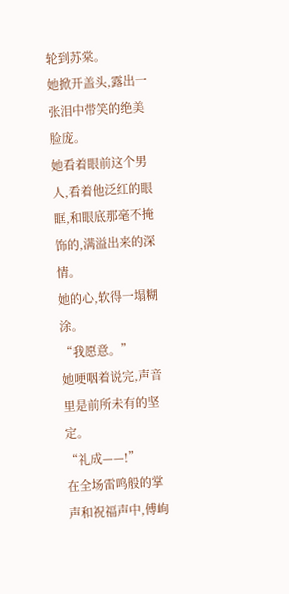轮到苏棠。
她掀开盖头,露出一张泪中带笑的绝美脸庞。
她看着眼前这个男人,看着他泛红的眼眶,和眼底那毫不掩饰的,满溢出来的深情。
她的心,软得一塌糊涂。
“我愿意。”
她哽咽着说完,声音里是前所未有的坚定。
“礼成——!”
在全场雷鸣般的掌声和祝福声中,傅峋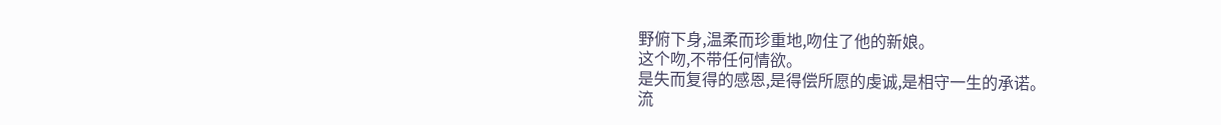野俯下身,温柔而珍重地,吻住了他的新娘。
这个吻,不带任何情欲。
是失而复得的感恩,是得偿所愿的虔诚,是相守一生的承诺。
流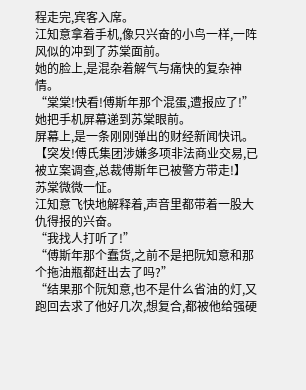程走完,宾客入席。
江知意拿着手机,像只兴奋的小鸟一样,一阵风似的冲到了苏棠面前。
她的脸上,是混杂着解气与痛快的复杂神情。
“棠棠!快看!傅斯年那个混蛋,遭报应了!”
她把手机屏幕递到苏棠眼前。
屏幕上,是一条刚刚弹出的财经新闻快讯。
【突发!傅氏集团涉嫌多项非法商业交易,已被立案调查,总裁傅斯年已被警方带走!】
苏棠微微一怔。
江知意飞快地解释着,声音里都带着一股大仇得报的兴奋。
“我找人打听了!”
“傅斯年那个蠢货,之前不是把阮知意和那个拖油瓶都赶出去了吗?”
“结果那个阮知意,也不是什么省油的灯,又跑回去求了他好几次,想复合,都被他给强硬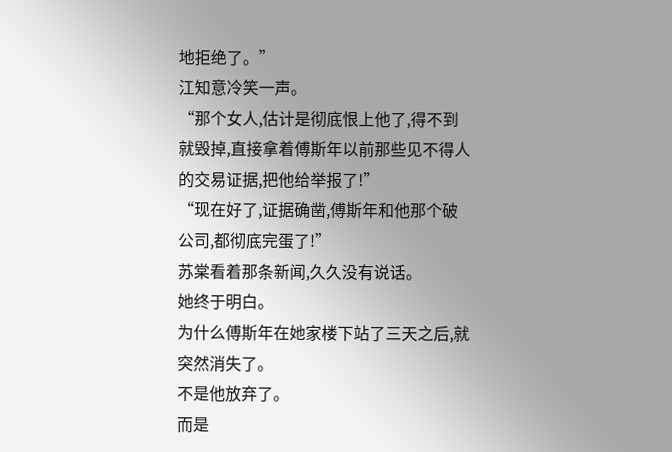地拒绝了。”
江知意冷笑一声。
“那个女人,估计是彻底恨上他了,得不到就毁掉,直接拿着傅斯年以前那些见不得人的交易证据,把他给举报了!”
“现在好了,证据确凿,傅斯年和他那个破公司,都彻底完蛋了!”
苏棠看着那条新闻,久久没有说话。
她终于明白。
为什么傅斯年在她家楼下站了三天之后,就突然消失了。
不是他放弃了。
而是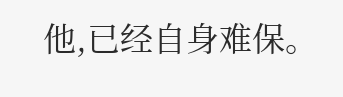他,已经自身难保。